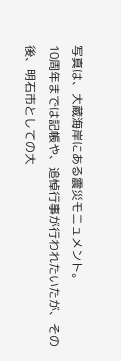写真は、大蔵海岸にある震災モニュメント。
10周年までは記帳や、追悼行事が行われたいたが、その後、明石市としての大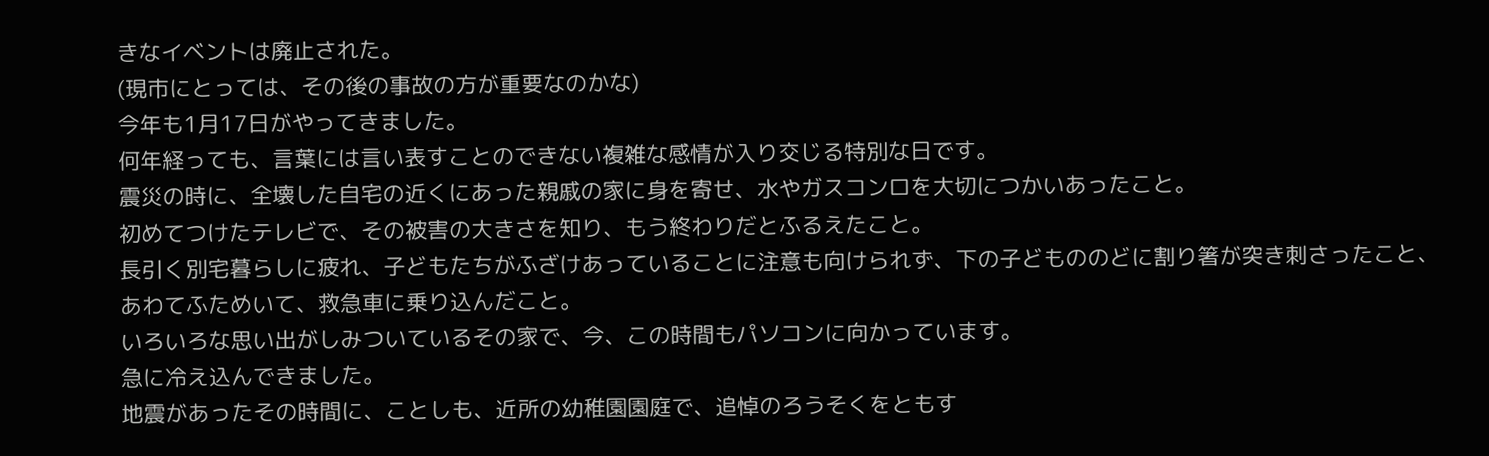きなイベントは廃止された。
(現市にとっては、その後の事故の方が重要なのかな)
今年も1月17日がやってきました。
何年経っても、言葉には言い表すことのできない複雑な感情が入り交じる特別な日です。
震災の時に、全壊した自宅の近くにあった親戚の家に身を寄せ、水やガスコンロを大切につかいあったこと。
初めてつけたテレビで、その被害の大きさを知り、もう終わりだとふるえたこと。
長引く別宅暮らしに疲れ、子どもたちがふざけあっていることに注意も向けられず、下の子どもののどに割り箸が突き刺さったこと、あわてふためいて、救急車に乗り込んだこと。
いろいろな思い出がしみついているその家で、今、この時間もパソコンに向かっています。
急に冷え込んできました。
地震があったその時間に、ことしも、近所の幼稚園園庭で、追悼のろうそくをともす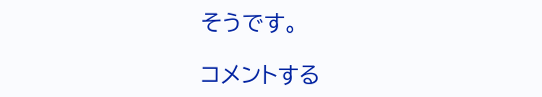そうです。

コメントする